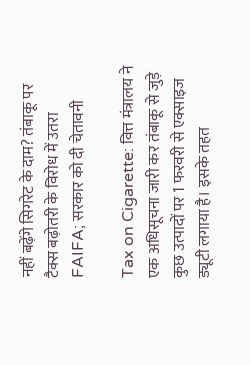नहीं बढ़ेंगे सिगरेट के दाम? तंबाकू पर टैक्स बढ़ोतरी के विरोध में उतरा FAIFA; सरकार को दी चेतावनी

Tax on Cigarette: वित्त मंत्रालय ने एक अधिसूचना जारी कर तंबाकू से जुड़े कुछ उत्पादों पर 1 फरवरी से एक्साइज ड्यूटी लगाया है। इसके तहत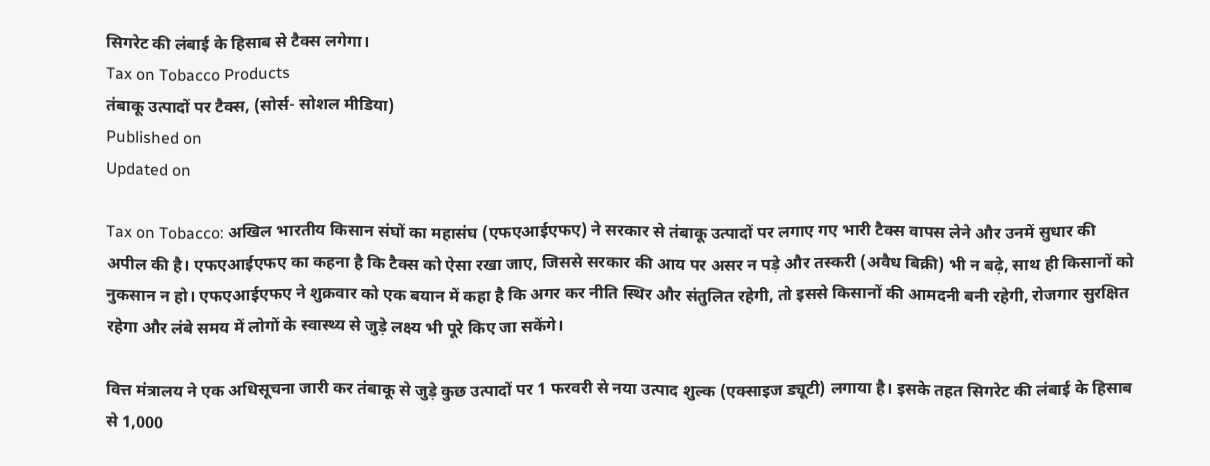सिगरेट की लंबाई के हिसाब से टैक्स लगेगा।
Tax on Tobacco Products
तंबाकू उत्पादों पर टैक्स, (सोर्स- सोशल मीडिया)
Published on
Updated on

Tax on Tobacco: अखिल भारतीय किसान संघों का महासंघ (एफएआईएफए) ने सरकार से तंबाकू उत्पादों पर लगाए गए भारी टैक्स वापस लेने और उनमें सुधार की अपील की है। एफएआईएफए का कहना है कि टैक्स को ऐसा रखा जाए, जिससे सरकार की आय पर असर न पड़े और तस्करी (अवैध बिक्री) भी न बढ़े, साथ ही किसानों को नुकसान न हो। एफएआईएफए ने शुक्रवार को एक बयान में कहा है कि अगर कर नीति स्थिर और संतुलित रहेगी, तो इससे किसानों की आमदनी बनी रहेगी, रोजगार सुरक्षित रहेगा और लंबे समय में लोगों के स्वास्थ्य से जुड़े लक्ष्य भी पूरे किए जा सकेंगे।

वित्त मंत्रालय ने एक अधिसूचना जारी कर तंबाकू से जुड़े कुछ उत्पादों पर 1 फरवरी से नया उत्पाद शुल्क (एक्साइज ड्यूटी) लगाया है। इसके तहत सिगरेट की लंबाई के हिसाब से 1,000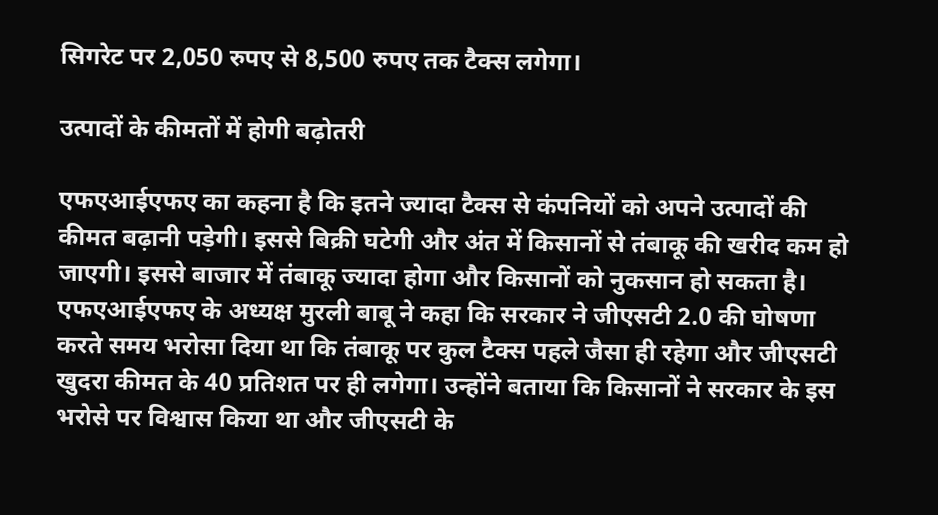सिगरेट पर 2,050 रुपए से 8,500 रुपए तक टैक्स लगेगा।

उत्पादों के कीमतों में होगी बढ़ोतरी

एफएआईएफए का कहना है कि इतने ज्यादा टैक्स से कंपनियों को अपने उत्पादों की कीमत बढ़ानी पड़ेगी। इससे बिक्री घटेगी और अंत में किसानों से तंबाकू की खरीद कम हो जाएगी। इससे बाजार में तंबाकू ज्यादा होगा और किसानों को नुकसान हो सकता है। एफएआईएफए के अध्यक्ष मुरली बाबू ने कहा कि सरकार ने जीएसटी 2.0 की घोषणा करते समय भरोसा दिया था कि तंबाकू पर कुल टैक्स पहले जैसा ही रहेगा और जीएसटी खुदरा कीमत के 40 प्रतिशत पर ही लगेगा। उन्होंने बताया कि किसानों ने सरकार के इस भरोसे पर विश्वास किया था और जीएसटी के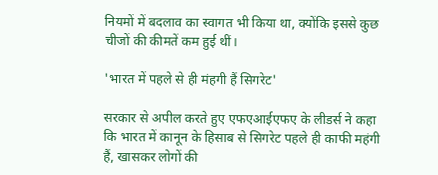नियमों में बदलाव का स्वागत भी किया था, क्योंकि इससे कुछ चीजों की कीमतें कम हुई थीं।

'भारत में पहले से ही मंहगी हैं सिगरेट'

सरकार से अपील करते हुए एफएआईएफए के लीडर्स ने कहा कि भारत में कानून के हिसाब से सिगरेट पहले ही काफी महंगी हैं, खासकर लोगों की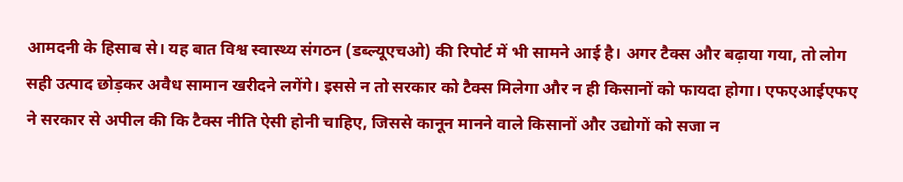आमदनी के हिसाब से। यह बात विश्व स्वास्थ्य संगठन (डब्ल्यूएचओ) की रिपोर्ट में भी सामने आई है। अगर टैक्स और बढ़ाया गया, तो लोग सही उत्पाद छोड़कर अवैध सामान खरीदने लगेंगे। इससे न तो सरकार को टैक्स मिलेगा और न ही किसानों को फायदा होगा। एफएआईएफए ने सरकार से अपील की कि टैक्स नीति ऐसी होनी चाहिए, जिससे कानून मानने वाले किसानों और उद्योगों को सजा न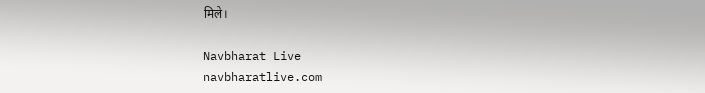मिले।

Navbharat Live
navbharatlive.com